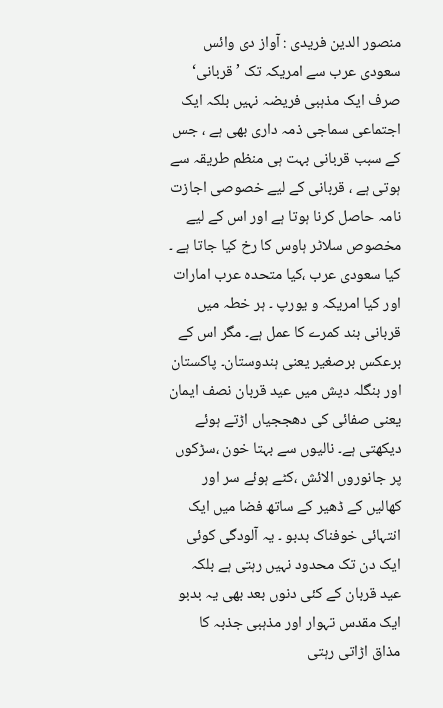منصور الدین فریدی : آواز دی وائس
سعودی عرب سے امریکہ تک ’قربانی‘ صرف ایک مذہبی فریضہ نہیں بلکہ ایک اجتماعی سماجی ذمہ داری بھی ہے ، جس کے سبب قربانی بہت ہی منظم طریقہ سے ہوتی ہے ، قربانی کے لیے خصوصی اجازت نامہ حاصل کرنا ہوتا ہے اور اس کے لیے مخصوص سلاٹر ہاوس کا رخ کیا جاتا ہے ۔ کیا سعودی عرب ،کیا متحدہ عرب امارات اور کیا امریکہ و یورپ ۔ ہر خطہ میں قربانی بند کمرے کا عمل ہے۔ مگر اس کے برعکس برصغیر یعنی ہندوستان۔ پاکستان اور بنگلہ دیش میں عید قربان نصف ایمان یعنی صفائی کی دھججیاں اڑتے ہوئے دیکھتی ہے۔ نالیوں سے بہتا خون ،سڑکوں پر جانوروں الائش ،کٹے ہوئے سر اور کھالیں کے ڈھیر کے ساتھ فضا میں ایک انتہائی خوفناک بدبو ۔ یہ آلودگی کوئی ایک دن تک محدود نہیں رہتی ہے بلکہ عید قربان کے کئی دنوں بعد بھی یہ بدبو ایک مقدس تہوار اور مذہبی جذبہ کا مذاق اڑاتی رہتی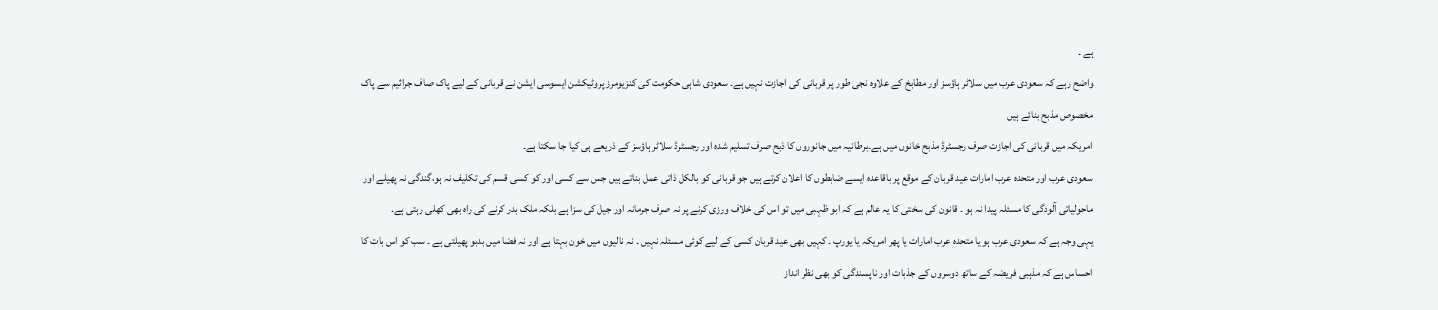ہے ۔
واضح رہے کہ سعودی عرب میں سلاٹر ہاؤسز اور مطابخ کے علاوہ نجی طور پر قربانی کی اجازت نہیں ہے۔ سعودی شاہی حکومت کی کنزیومرز پروٹیکشن ایسوسی ایشن نے قربانی کے لیے پاک صاف جراثیم سے پاک مخصوص مذبح بنائے ہیں
امریکہ میں قربانی کی اجازت صرف رجسٹرڈ مذبح خانوں میں ہے۔برطانیہ میں جانوروں کا ذبح صرف تسلیم شدہ اور رجسٹرڈ سلاٹر ہاؤسز کے ذریعے ہی کیا جا سکتا ہے۔
سعودی عرب اور متحدہ عرب امارات عید قربان کے موقع پر باقاعدہ ایسے ضابطوں کا اعلان کرتے ہیں جو قربانی کو بالکل ذاتی عمل بناتے ہیں جس سے کسی اور کو کسی قسم کی تکلیف نہ ہو،گندگی نہ پھیلے اور ماحولیاتی آلودگی کا مسئلہ پیدا نہ ہو ۔ قانون کی سختی کا یہ عالم ہے کہ ابو ظہبی میں تو اس کی خلاف ورزی کرنے پر نہ صرف جرمانہ اور جیل کی سزا ہے بلکہ ملک بدر کرنے کی راہ بھی کھلی رہتی ہے۔
یہی وجہ ہے کہ سعودی عرب ہو یا متحدہ عرب امارات یا پھر امریکہ یا یورپ ۔ کہیں بھی عید قربان کسی کے لیے کوئی مسئلہ نہیں ۔ نہ نالیوں میں خون بہتا ہے اور نہ فضا میں بدبو پھیلتی ہے ۔ سب کو اس بات کا احساس ہے کہ مذہبی فریضہ کے ساتھ دوسروں کے جذبات اور ناپسندگی کو بھی نظر انداز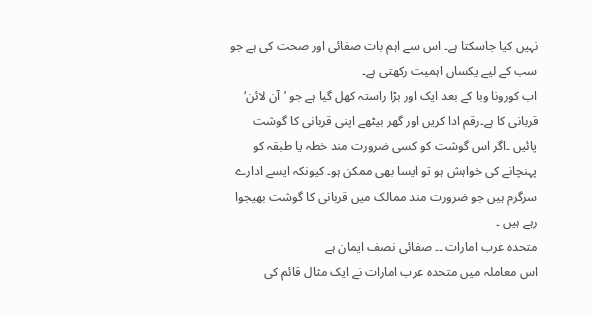نہیں کیا جاسکتا ہے۔ اس سے اہم بات صفائی اور صحت کی ہے جو سب کے لیے یکساں اہمیت رکھتی ہے۔
اب کورونا وبا کے بعد ایک اور بڑا راستہ کھل گیا ہے جو ’آن لائن‘ قربانی کا ہے۔رقم ادا کریں اور گھر بیٹھے اپنی قربانی کا گوشت پائیں ۔اگر اس گوشت کو کسی ضرورت مند خطہ یا طبقہ کو پہنچانے کی خواہش ہو تو ایسا بھی ممکن ہو۔ کیونکہ ایسے ادارے سرگرم ہیں جو ضرورت مند ممالک میں قربانی کا گوشت بھیجوا رہے ہیں ۔
متحدہ عرب امارات ۔۔ صفائی نصف ایمان ہے
اس معاملہ میں متحدہ عرب امارات نے ایک مثال قائم کی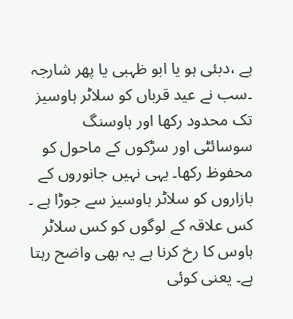ہے ،دبئی ہو یا ابو ظہبی یا پھر شارجہ ۔سب نے عید قرباں کو سلاٹر ہاوسیز تک محدود رکھا اور ہاوسنگ سوسائٹی اور سڑکوں کے ماحول کو محفوظ رکھا۔ یہی نہیں جانوروں کے بازاروں کو سلاٹر ہاوسیز سے جوڑا ہے ۔ کس علاقہ کے لوگوں کو کس سلاٹر ہاوس کا رخ کرنا ہے یہ بھی واضح رہتا ہے۔ یعنی کوئی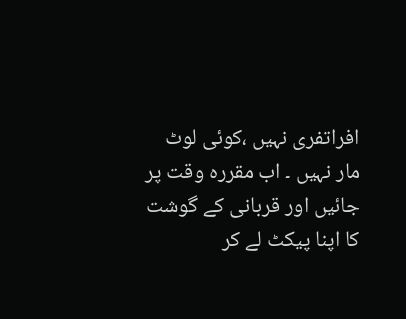افراتفری نہیں ،کوئی لوٹ مار نہیں ۔ اب مقررہ وقت پر جائیں اور قربانی کے گوشت کا اپنا پیکٹ لے کر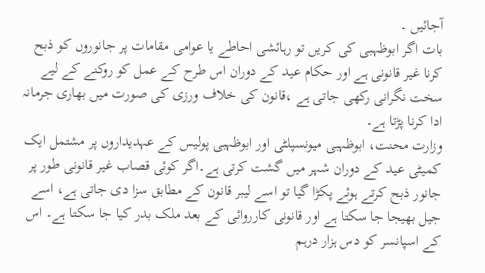آجائیں ۔
بات اگر ابوظہبی کی کریں تو رہائشی احاطے یا عوامی مقامات پر جانوروں کو ذبح کرنا غیر قانونی ہے اور حکام عید کے دوران اس طرح کے عمل کو روکنے کے لیے سخت نگرانی رکھی جاتی ہے ،قانون کی خلاف ورزی کی صورت میں بھاری جرمانہ ادا کرنا پڑتا ہے۔
وزارت محنت، ابوظہبی میونسپلٹی اور ابوظہبی پولیس کے عہدیداروں پر مشتمل ایک کمیٹی عید کے دوران شہر میں گشت کرتی ہے۔اگر کوئی قصاب غیر قانونی طور پر جانور ذبح کرتے ہوئے پکڑا گیا تو اسے لیبر قانون کے مطابق سزا دی جاتی ہے، اسے جیل بھیجا جا سکتا ہے اور قانونی کارروائی کے بعد ملک بدر کیا جا سکتا ہے۔ اس کے اسپانسر کو دس ہزار درہم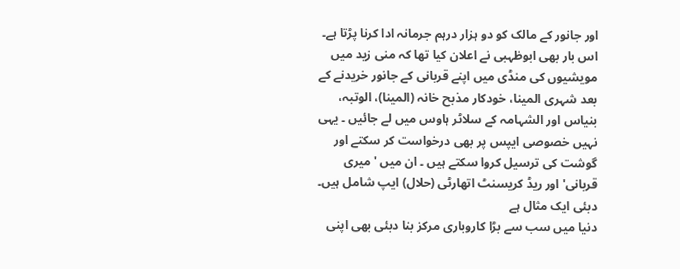اور جانور کے مالک کو دو ہزار درہم جرمانہ ادا کرنا پڑتا ہے۔
اس بار بھی ابوظہبی نے اعلان کیا تھا کہ منی زید میں مویشیوں کی منڈی میں اپنے قربانی کے جانور خریدنے کے بعد شہری المینا، خودکار مذبح خانہ (المینا)، الوتبہ، بنیاس اور الشہامہ کے سلاٹر ہاوس میں لے جائیں ۔ یہی نہیں خصوصی ایپس پر بھی درخواست کر سکتے اور گوشت کی ترسیل کروا سکتے ہیں ۔ ان میں 'میری قربانی' اور ریڈ کریسنٹ اتھارٹی (حلال) ایپ شامل ہیں۔
دبئی ایک مثال ہے
دنیا میں سب سے بڑا کاروباری مرکز بنا دبئی بھی اپنی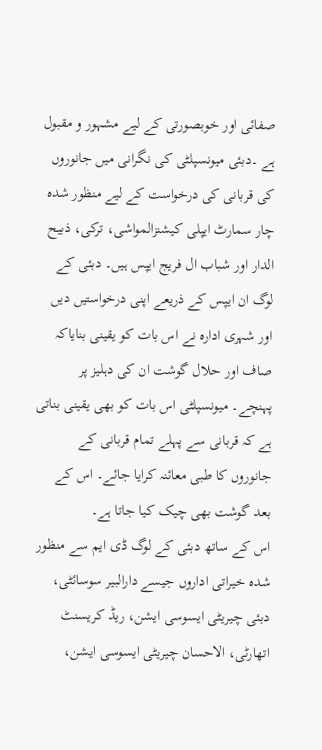صفائی اور خوبصورتی کے لیے مشہور و مقبول ہے ۔دبئی میونسپلٹی کی نگرانی میں جانوروں کی قربانی کی درخواست کے لیے منظور شدہ چار سمارٹ ایپلی کیشنزالمواشی، ترکی، ذبیح الدار اور شباب ال فریج ایپس ہیں۔ دبئی کے لوگ ان ایپس کے ذریعے اپنی درخواستیں دیں اور شہری ادارہ نے اس بات کو یقینی بنایاکہ صاف اور حلال گوشت ان کی دہلیز پر پہنچے۔ میونسپلٹی اس بات کو بھی یقینی بناتی ہے کہ قربانی سے پہلے تمام قربانی کے جانوروں کا طبی معائنہ کرایا جائے۔ اس کے بعد گوشت بھی چیک کیا جاتا ہے۔
اس کے ساتھ دبئی کے لوگ ڈی ایم سے منظور شدہ خیراتی اداروں جیسے دارالبیر سوسائٹی، دبئی چیریٹی ایسوسی ایشن، ریڈ کریسنٹ اتھارٹی، الاحسان چیریٹی ایسوسی ایشن،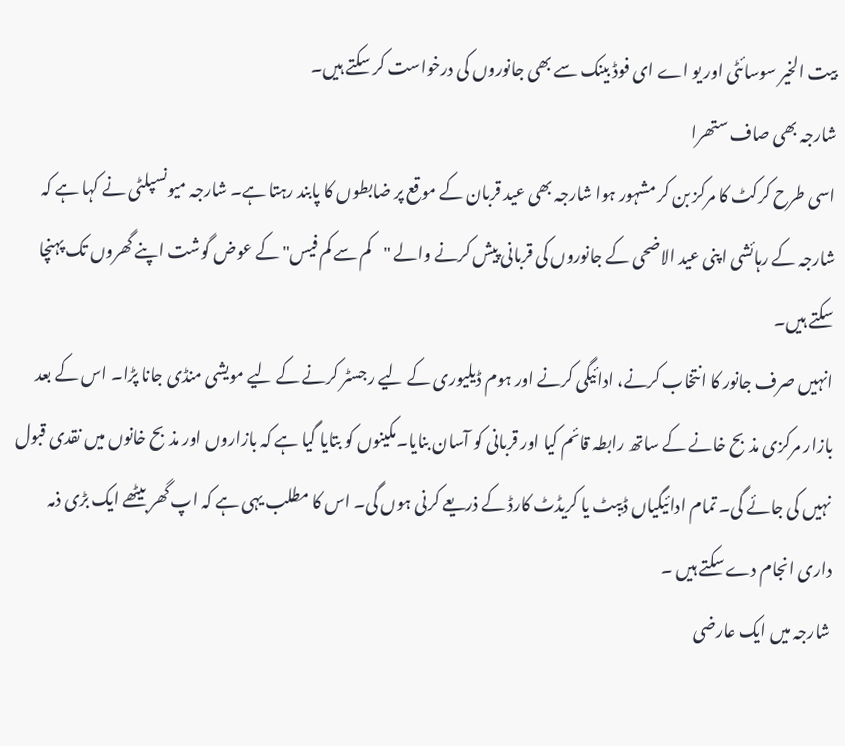بیت الخیر سوسائٹی اور یو اے ای فوڈ بینک سے بھی جانوروں کی درخواست کر سکتے ہیں۔
شارجہ بھی صاف ستھرا
اسی طرح کرکٹ کا مرکز بن کر مشہور ہوا شارجہ بھی عید قربان کے موقع پر ضابطوں کا پابند رہتا ہے۔ شارجہ میونسپلٹی نے کہا ہے کہ شارجہ کے رہائشی اپنی عید الاضحی کے جانوروں کی قربانی پیش کرنے والے "کم سے کم فیس" کے عوض گوشت اپنے گھروں تک پہنچا سکتے ہیں۔
انہیں صرف جانور کا انتخاب کرنے، ادائیگی کرنے اور ہوم ڈیلیوری کے لیے رجسٹر کرنے کے لیے مویشی منڈی جانا پڑا۔ اس کے بعد بازار مرکزی مذبح خانے کے ساتھ رابطہ قائم کیا اور قربانی کو آسان بنایا۔مکینوں کو بتایا گیا ہے کہ بازاروں اور مذبح خانوں میں نقدی قبول نہیں کی جائے گی۔ تمام ادائیگیاں ڈیبٹ یا کریڈٹ کارڈ کے ذریعے کرنی ہوں گی۔ اس کا مطلب یہی ہے کہ اپ گھر بیٹھے ایک بڑی ذمہ داری انجام دے سکتے ہیں ۔
شارجہ میں ایک عارضی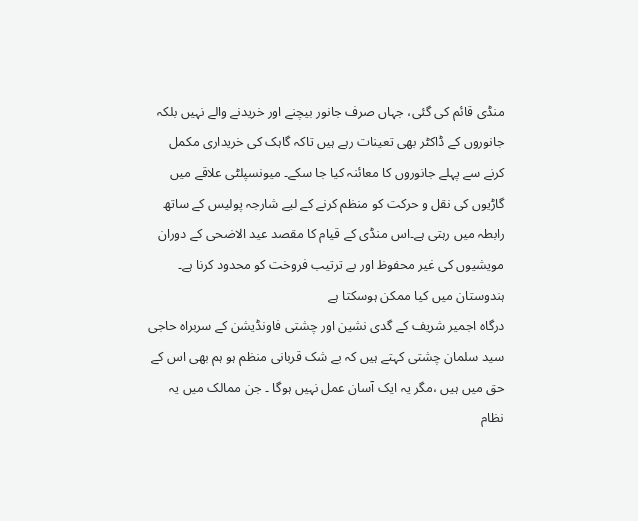منڈی قائم کی گئی، جہاں صرف جانور بیچنے اور خریدنے والے نہیں بلکہ جانوروں کے ڈاکٹر بھی تعینات رہے ہیں تاکہ گاہک کی خریداری مکمل کرنے سے پہلے جانوروں کا معائنہ کیا جا سکے۔ میونسپلٹی علاقے میں گاڑیوں کی نقل و حرکت کو منظم کرنے کے لیے شارجہ پولیس کے ساتھ رابطہ میں رہتی ہے۔اس منڈی کے قیام کا مقصد عید الاضحی کے دوران مویشیوں کی غیر محفوظ اور بے ترتیب فروخت کو محدود کرنا ہے۔
ہندوستان میں کیا ممکن ہوسکتا ہے
درگاہ اجمیر شریف کے گدی نشین اور چشتی فاونڈیشن کے سربراہ حاجی سید سلمان چشتی کہتے ہیں کہ بے شک قربانی منظم ہو ہم بھی اس کے حق میں ہیں ،مگر یہ ایک آسان عمل نہیں ہوگا ۔ جن ممالک میں یہ نظام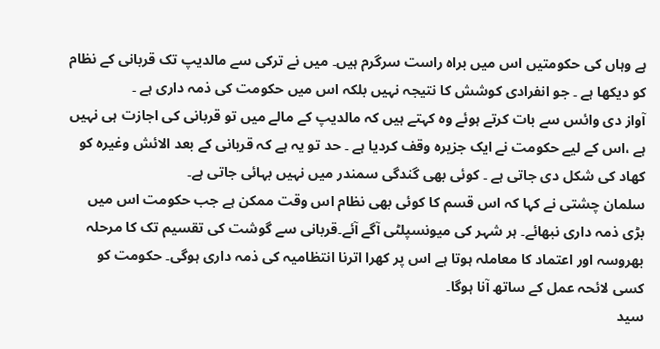ہے وہاں کی حکومتیں اس میں براہ راست سرگرم ہیں۔ میں نے ترکی سے مالدیپ تک قربانی کے نظام کو دیکھا ہے ۔ جو انفرادی کوشش کا نتیجہ نہیں بلکہ اس میں حکومت کی ذمہ داری ہے ۔
آواز دی وائس سے بات کرتے ہوئے وہ کہتے ہیں کہ مالدیپ کے مالے میں تو قربانی کی اجازت ہی نہیں ہے ،اس کے لیے حکومت نے ایک جزیرہ وقف کردیا ہے ۔ حد تو یہ ہے کہ قربانی کے بعد الائش وغیرہ کو کھاد کی شکل دی جاتی ہے ۔ کوئی بھی گندگی سمندر میں نہیں بہائی جاتی ہے۔
سلمان چشتی نے کہا کہ اس قسم کا کوئی بھی نظام اس وقت ممکن ہے جب حکومت اس میں بڑی ذمہ داری نبھائے۔ ہر شہر کی میونسپلٹی آگے آئے۔قربانی سے گوشت کی تقسیم تک کا مرحلہ بھروسہ اور اعتماد کا معاملہ ہوتا ہے اس پر کھرا اترنا انتظامیہ کی ذمہ داری ہوگی۔ حکومت کو کسی لائحہ عمل کے ساتھ آنا ہوگا۔
سید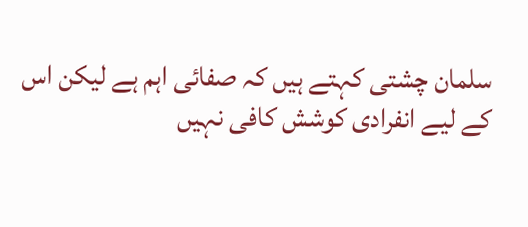سلمان چشتی کہتے ہیں کہ صفائی اہم ہے لیکن اس کے لیے انفرادی کوشش کافی نہیں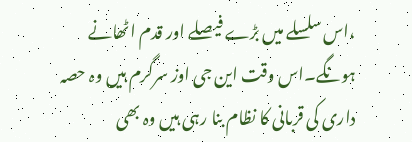،اس سلسلے میں بڑے فیصلے اور قدم اٹھانے ہونگے۔اس وقت این جی اوز سرگرم ہیں وہ حصہ داری کی قربانی کا نظام بنا رہی ہیں وہ بھی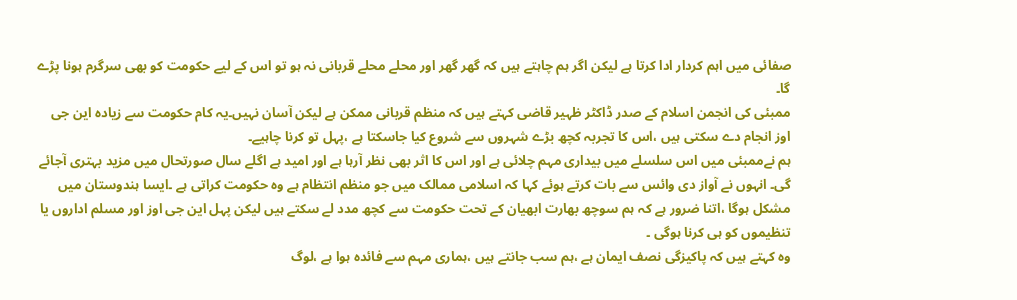صفائی میں اہم کردار ادا کرتا ہے لیکن اگر ہم چاہتے ہیں کہ گھر گھر اور محلے محلے قربانی نہ ہو تو اس کے لیے حکومت کو بھی سرگرم ہونا پڑے گا۔
ممبئی کی انجمن اسلام کے صدر ڈاکٹر ظہیر قاضی کہتے ہیں کہ منظم قربانی ممکن ہے لیکن آسان نہیں۔یہ کام حکومت سے زیادہ این جی اوز انجام دے سکتی ہیں ،اس کا تجربہ کچھ بڑے شہروں سے شروع کیا جاسکتا ہے ،پہل تو کرنا چاہیے۔
ہم نےممبئی میں اس سلسلے میں بیداری مہم چلائی ہے اور اس کا اثر بھی نظر آرہا ہے اور امید ہے اگلے سال صورتحال میں مزید بہتری آجائے گی۔ انہوں نے آواز دی وائس سے بات کرتے ہوئے کہا کہ اسلامی ممالک میں جو منظم انتظام ہے وہ حکومت کراتی ہے ۔ایسا ہندوستان میں مشکل ہوگا ،اتنا ضرور ہے کہ ہم سوچھ بھارت ابھیان کے تحت حکومت سے کچھ مدد لے سکتے ہیں لیکن پہل این جی اوز اور مسلم اداروں یا تنظیموں کو ہی کرنا ہوگی ۔
وہ کہتے ہیں کہ پاکیزگی نصف ایمان ہے ،ہم سب جانتے ہیں ،ہماری مہم سے فائدہ ہوا ہے ،لوگ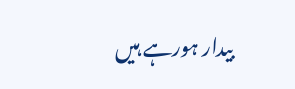بیدار ہورہے ہیں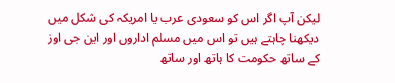لیکن آپ اگر اس کو سعودی عرب یا امریکہ کی شکل میں دیکھنا چاہتے ہیں تو اس میں مسلم اداروں اور این جی اوز کے ساتھ حکومت کا ہاتھ اور ساتھ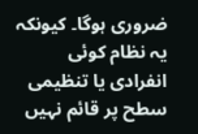ضروری ہوگا۔ کیونکہ یہ نظام کوئی انفرادی یا تنظیمی سطح پر قائم نہیں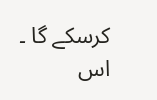کرسکے گا ۔ اس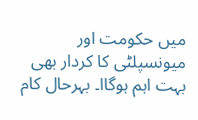میں حکومت اور میونسپلٹی کا کردار بھی بہت اہم ہوگاا۔ بہرحال کام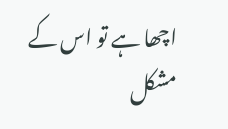اچھا ہے تو اس کے مشکل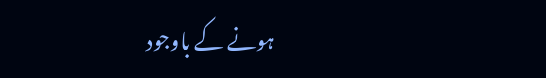ہونے کے باوجود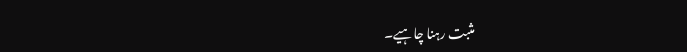مثبت رہنا چاہیے۔